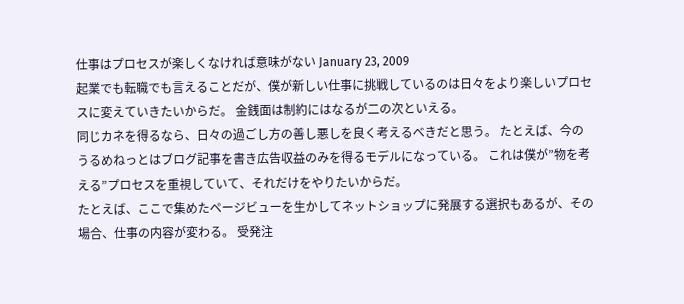仕事はプロセスが楽しくなければ意味がない January 23, 2009
起業でも転職でも言えることだが、僕が新しい仕事に挑戦しているのは日々をより楽しいプロセスに変えていきたいからだ。 金銭面は制約にはなるが二の次といえる。
同じカネを得るなら、日々の過ごし方の善し悪しを良く考えるべきだと思う。 たとえば、今のうるめねっとはブログ記事を書き広告収益のみを得るモデルになっている。 これは僕が”物を考える”プロセスを重視していて、それだけをやりたいからだ。
たとえば、ここで集めたページビューを生かしてネットショップに発展する選択もあるが、その場合、仕事の内容が変わる。 受発注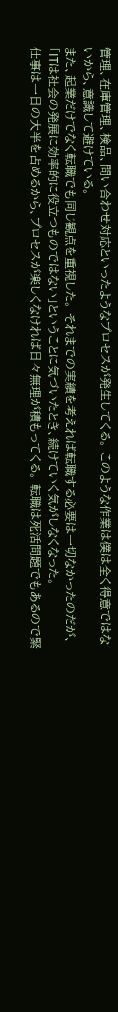管理、在庫管理、検品、問い合わせ対応といったようなプロセスが発生してくる。 このような作業は僕は全く得意ではないから、意識して避けている。
また、起業だけでなく転職でも同じ観点を重視した。 それまでの実績を考えれば転職する必要は一切なかったのだが、「ITは社会の発展に効率的に役立つものではない」ということに気づいたとき、続けていく気がしなくなった。
仕事は一日の大半を占めるから、プロセスが楽しくなければ日々無理が積もってくる。 転職は死活問題でもあるので緊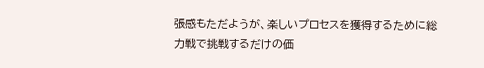張感もただようが、楽しいプロセスを獲得するために総力戦で挑戦するだけの価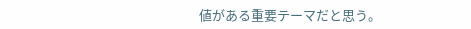値がある重要テーマだと思う。